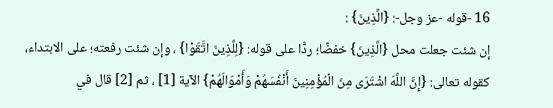16 -قوله -عز وجل-: {الَّذِينَ} :
إن شئت جعلت محل {الَّذِينَ} خفضًا؛ ردًّا على قوله: {لِلَّذِينَ اتَّقَوْا} ، وإن شئت رفعته؛ على الابتداء، كقوله تعالى: {إِنَّ اللَّهَ اشْتَرَى مِنَ الْمُؤْمِنِينَ أَنْفُسَهُمْ وَأَمْوَالَهُمْ} الآية [1] ، ثم [2] قال في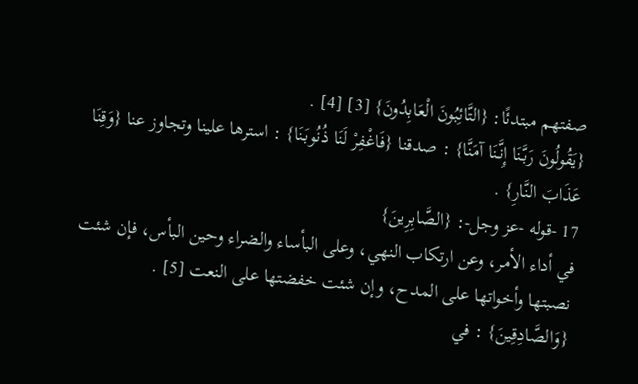صفتهم مبتدئًا: {التَّائِبُونَ الْعَابِدُونَ} [3] [4] .
{يَقُولُونَ رَبَّنَا إِنَّنَا آمَنَّا} : صدقنا {فَاغْفِرْ لَنَا ذُنُوبَنَا} : استرها علينا وتجاوز عنا {وَقِنَا عَذَابَ النَّارِ} .
17 -قوله -عز وجل-: {الصَّابِرِينَ}
في أداء الأمر، وعن ارتكاب النهي، وعلى البأساء والضراء وحين البأس، فإن شئت نصبتها وأخواتها على المدح، وإن شئت خفضتها على النعت [5] .
{وَالصَّادِقِينَ} : في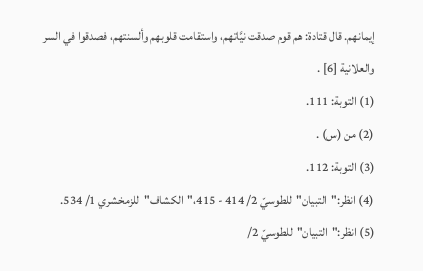إيمانهم. قال قتادة: هم قوم صدقت نيَّاتهم، واستقامت قلوبهم وألسنتهم، فصدقوا في السر والعلانية [6] .
(1) التوبة: 111.
(2) من (س) .
(3) التوبة: 112.
(4) انظر:"التبيان"للطوسيّ 2/ 414 - 415،"الكشاف"للزمخشري 1/ 534.
(5) انظر:"التبيان"للطوسيّ 2/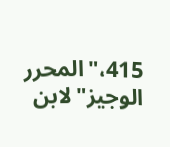415،"المحرر الوجيز"لابن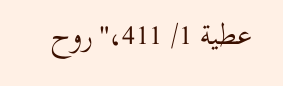عطية 1/ 411،"روح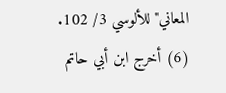المعاني"للألوسي 3/ 102.
(6) أخرج ابن أبي حاتم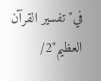في"تفسير القرآن العظيم"2/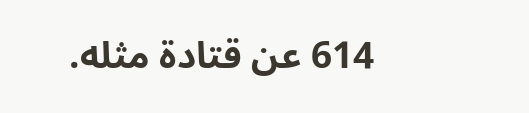614 عن قتادة مثله.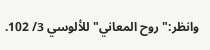وانظر:"روح المعاني"للألوسي 3/ 102.